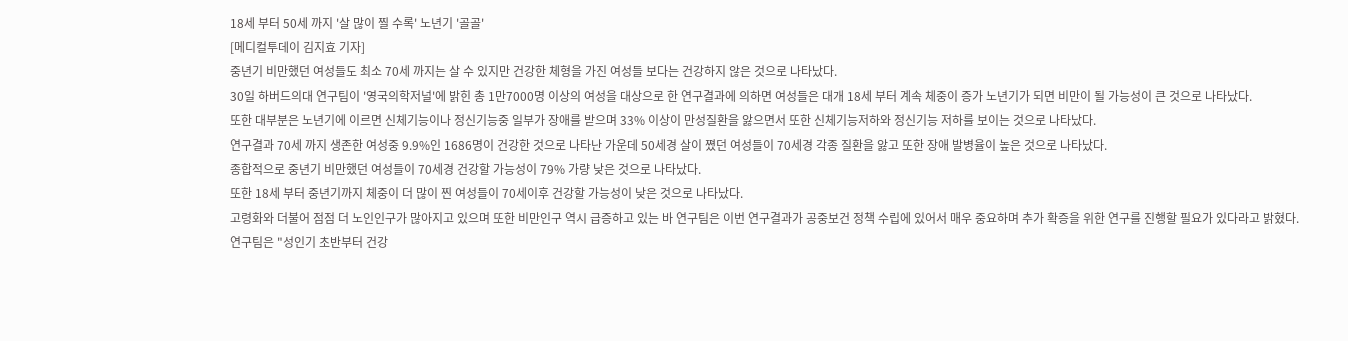18세 부터 50세 까지 '살 많이 찔 수록' 노년기 '골골'
[메디컬투데이 김지효 기자]
중년기 비만했던 여성들도 최소 70세 까지는 살 수 있지만 건강한 체형을 가진 여성들 보다는 건강하지 않은 것으로 나타났다.
30일 하버드의대 연구팀이 '영국의학저널'에 밝힌 총 1만7000명 이상의 여성을 대상으로 한 연구결과에 의하면 여성들은 대개 18세 부터 계속 체중이 증가 노년기가 되면 비만이 될 가능성이 큰 것으로 나타났다.
또한 대부분은 노년기에 이르면 신체기능이나 정신기능중 일부가 장애를 받으며 33% 이상이 만성질환을 앓으면서 또한 신체기능저하와 정신기능 저하를 보이는 것으로 나타났다.
연구결과 70세 까지 생존한 여성중 9.9%인 1686명이 건강한 것으로 나타난 가운데 50세경 살이 쪘던 여성들이 70세경 각종 질환을 앓고 또한 장애 발병율이 높은 것으로 나타났다.
종합적으로 중년기 비만했던 여성들이 70세경 건강할 가능성이 79% 가량 낮은 것으로 나타났다.
또한 18세 부터 중년기까지 체중이 더 많이 찐 여성들이 70세이후 건강할 가능성이 낮은 것으로 나타났다.
고령화와 더불어 점점 더 노인인구가 많아지고 있으며 또한 비만인구 역시 급증하고 있는 바 연구팀은 이번 연구결과가 공중보건 정책 수립에 있어서 매우 중요하며 추가 확증을 위한 연구를 진행할 필요가 있다라고 밝혔다.
연구팀은 "성인기 초반부터 건강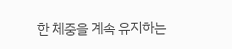한 체중을 계속 유지하는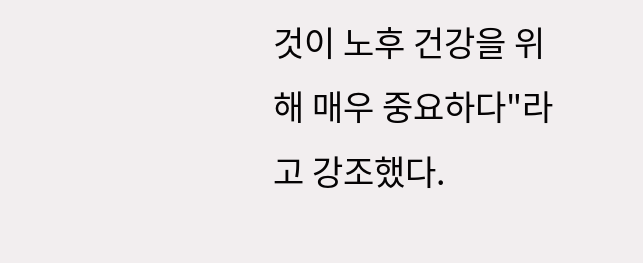것이 노후 건강을 위해 매우 중요하다"라고 강조했다.